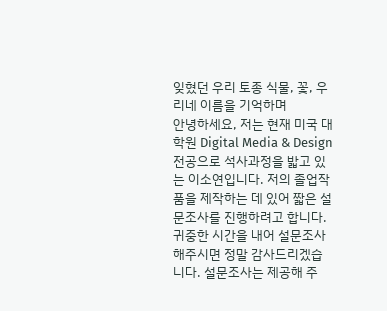잊혔던 우리 토종 식물, 꽃, 우리네 이름을 기억하며
안녕하세요, 저는 현재 미국 대학원 Digital Media & Design 전공으로 석사과정을 밟고 있는 이소연입니다. 저의 졸업작품을 제작하는 데 있어 짧은 설문조사를 진행하려고 합니다. 귀중한 시간을 내어 설문조사 해주시면 정말 감사드리겠습니다. 설문조사는 제공해 주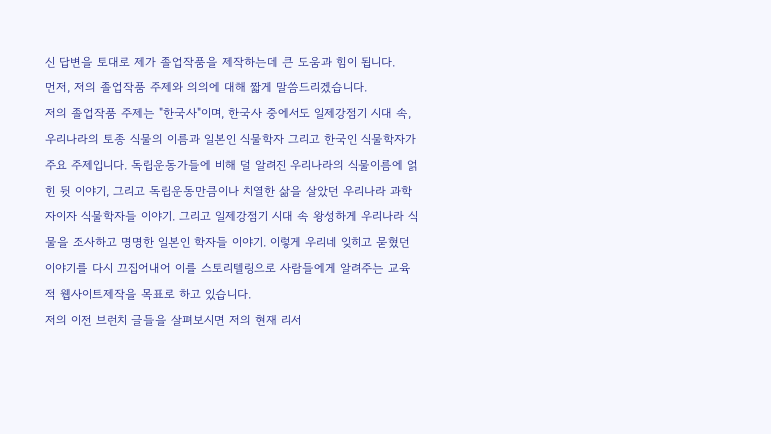신 답변을 토대로 제가 졸업작품을 제작하는데 큰 도움과 힘이 됩니다.
먼저, 저의 졸업작품 주제와 의의에 대해 짧게 말씀드리겠습니다.
저의 졸업작품 주제는 "한국사"이며, 한국사 중에서도 일제강점기 시대 속, 우리나라의 토종 식물의 이름과 일본인 식물학자 그리고 한국인 식물학자가 주요 주제입니다. 독립운동가들에 비해 덜 알려진 우리나라의 식물이름에 얽힌 뒷 이야기, 그리고 독립운동만큼이나 치열한 삶을 살았던 우리나라 과학자이자 식물학자들 이야기. 그리고 일제강점기 시대 속 왕성하게 우리나라 식물을 조사하고 명명한 일본인 학자들 이야기. 이렇게 우리네 잊히고 묻혔던 이야기를 다시 끄집어내어 이를 스토리텔링으로 사람들에게 알려주는 교육적 웹사이트제작을 목표로 하고 있습니다.
저의 이전 브런치 글들을 살펴보시면 저의 현재 리서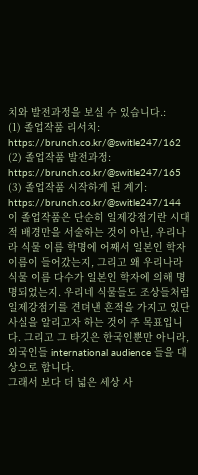치와 발전과정을 보실 수 있습니다.:
(1) 졸업작품 리서치:
https://brunch.co.kr/@switle247/162
(2) 졸업작품 발전과정:
https://brunch.co.kr/@switle247/165
(3) 졸업작품 시작하게 된 계기:
https://brunch.co.kr/@switle247/144
이 졸업작품은 단순히 일제강점기란 시대적 배경만을 서술하는 것이 아닌, 우리나라 식물 이름 학명에 어째서 일본인 학자 이름이 들어갔는지, 그리고 왜 우리나라 식물 이름 다수가 일본인 학자에 의해 명명되었는지. 우리네 식물들도 조상들처럼 일제강점기를 견뎌낸 흔적을 가지고 있단 사실을 알리고자 하는 것이 주 목표입니다. 그리고 그 타깃은 한국인뿐만 아니라, 외국인들 international audience 들을 대상으로 합니다.
그래서 보다 더 넓은 세상 사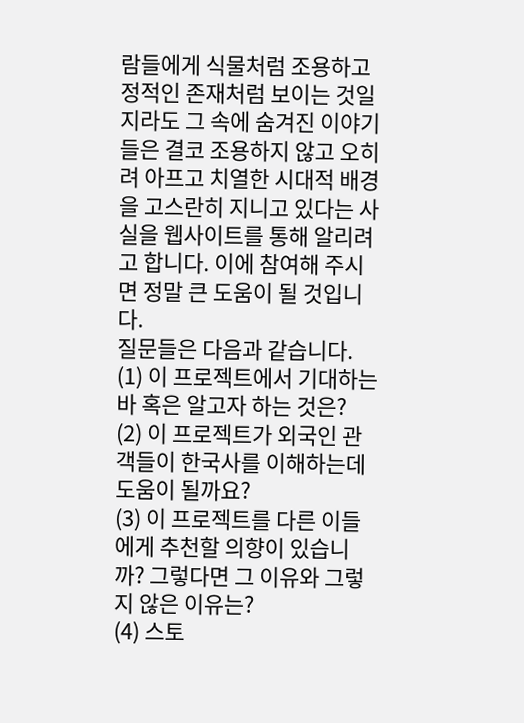람들에게 식물처럼 조용하고 정적인 존재처럼 보이는 것일지라도 그 속에 숨겨진 이야기들은 결코 조용하지 않고 오히려 아프고 치열한 시대적 배경을 고스란히 지니고 있다는 사실을 웹사이트를 통해 알리려고 합니다. 이에 참여해 주시면 정말 큰 도움이 될 것입니다.
질문들은 다음과 같습니다.
(1) 이 프로젝트에서 기대하는 바 혹은 알고자 하는 것은?
(2) 이 프로젝트가 외국인 관객들이 한국사를 이해하는데 도움이 될까요?
(3) 이 프로젝트를 다른 이들에게 추천할 의향이 있습니까? 그렇다면 그 이유와 그렇지 않은 이유는?
(4) 스토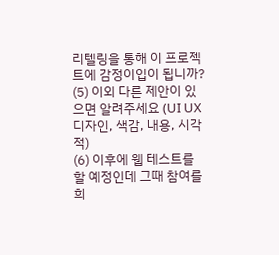리텔링을 통해 이 프로젝트에 감정이입이 됩니까?
(5) 이외 다른 제안이 있으면 알려주세요 (UI UX 디자인, 색감, 내용, 시각적)
(6) 이후에 웹 테스트를 할 예정인데 그때 참여를 희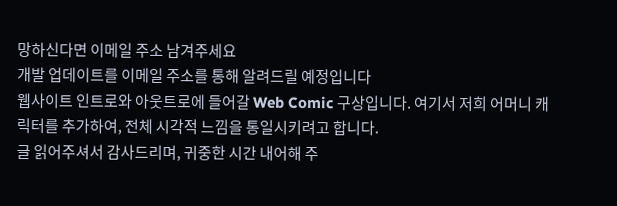망하신다면 이메일 주소 남겨주세요
개발 업데이트를 이메일 주소를 통해 알려드릴 예정입니다
웹사이트 인트로와 아웃트로에 들어갈 Web Comic 구상입니다. 여기서 저희 어머니 캐릭터를 추가하여, 전체 시각적 느낌을 통일시키려고 합니다.
글 읽어주셔서 감사드리며, 귀중한 시간 내어해 주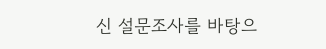신 설문조사를 바탕으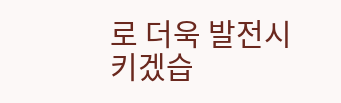로 더욱 발전시키겠습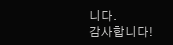니다.
감사합니다!